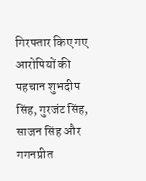गिरफ्तार किए गए आरोपियों की पहचान शुभदीप सिंह, गुरजंट सिंह, साजन सिंह और गगनप्रीत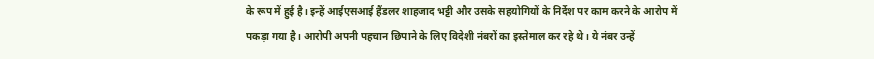के रूप में हुई है। इन्हें आईएसआई हैंडलर शाहजाद भट्टी और उसके सहयोगियों के निर्देश पर काम करने के आरोप में पकड़ा गया है। आरोपी अपनी पहचान छिपाने के लिए विदेशी नंबरों का इस्तेमाल कर रहे थे। ये नंबर उन्हें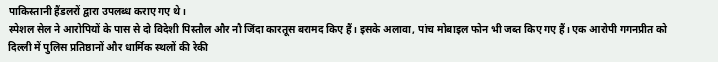पाकिस्तानी हैंडलरों द्वारा उपलब्ध कराए गए थे।
स्पेशल सेल ने आरोपियों के पास से दो विदेशी पिस्तौल और नौ जिंदा कारतूस बरामद किए हैं। इसके अलावा, पांच मोबाइल फोन भी जब्त किए गए हैं। एक आरोपी गगनप्रीत को दिल्ली में पुलिस प्रतिष्ठानों और धार्मिक स्थलों की रेकी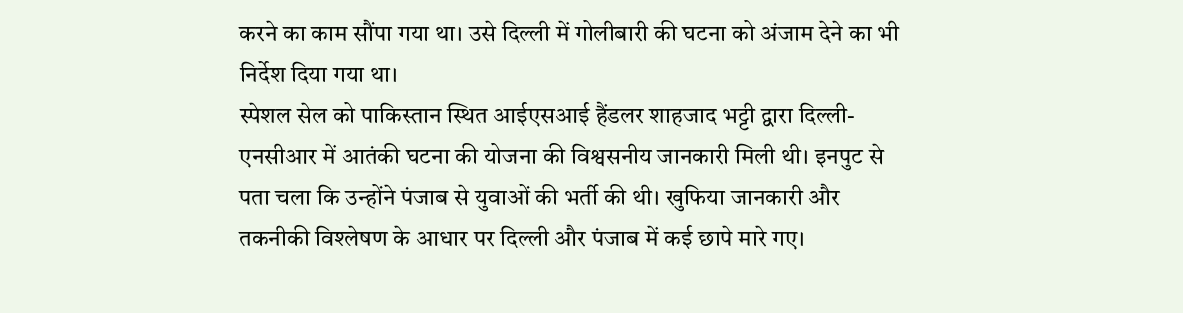करने का काम सौंपा गया था। उसे दिल्ली में गोलीबारी की घटना को अंजाम देने का भी निर्देश दिया गया था।
स्पेशल सेल को पाकिस्तान स्थित आईएसआई हैंडलर शाहजाद भट्टी द्वारा दिल्ली-एनसीआर में आतंकी घटना की योजना की विश्वसनीय जानकारी मिली थी। इनपुट से पता चला कि उन्होंने पंजाब से युवाओं की भर्ती की थी। खुफिया जानकारी और तकनीकी विश्लेषण के आधार पर दिल्ली और पंजाब में कई छापे मारे गए।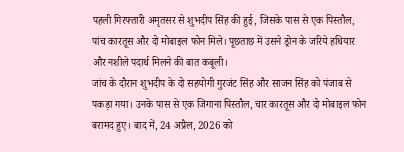पहली गिरफ्तारी अमृतसर से शुभदीप सिंह की हुई, जिसके पास से एक पिस्तौल, पांच कारतूस और दो मोबाइल फोन मिले। पूछताछ में उसने ड्रोन के जरिये हथियार और नशीले पदार्थ मिलने की बात कबूली।
जांच के दौरान शुभदीप के दो सहयोगी गुरजंट सिंह और साजन सिंह को पंजाब से पकड़ा गया। उनके पास से एक जिगाना पिस्तौल, चार कारतूस और दो मोबाइल फोन बरामद हुए। बाद में, 24 अप्रैल, 2026 को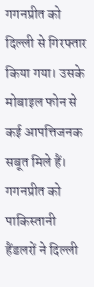गगनप्रीत को दिल्ली से गिरफ्तार किया गया। उसके मोबाइल फोन से कई आपत्तिजनक सबूत मिले हैं। गगनप्रीत को पाकिस्तानी हैंडलरों ने दिल्ली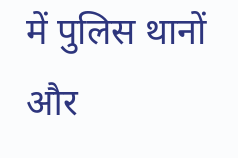में पुलिस थानों और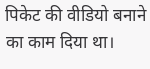पिकेट की वीडियो बनाने का काम दिया था।